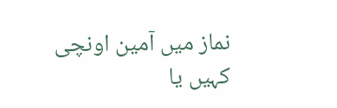نماز میں آمین اونچی کہیں یا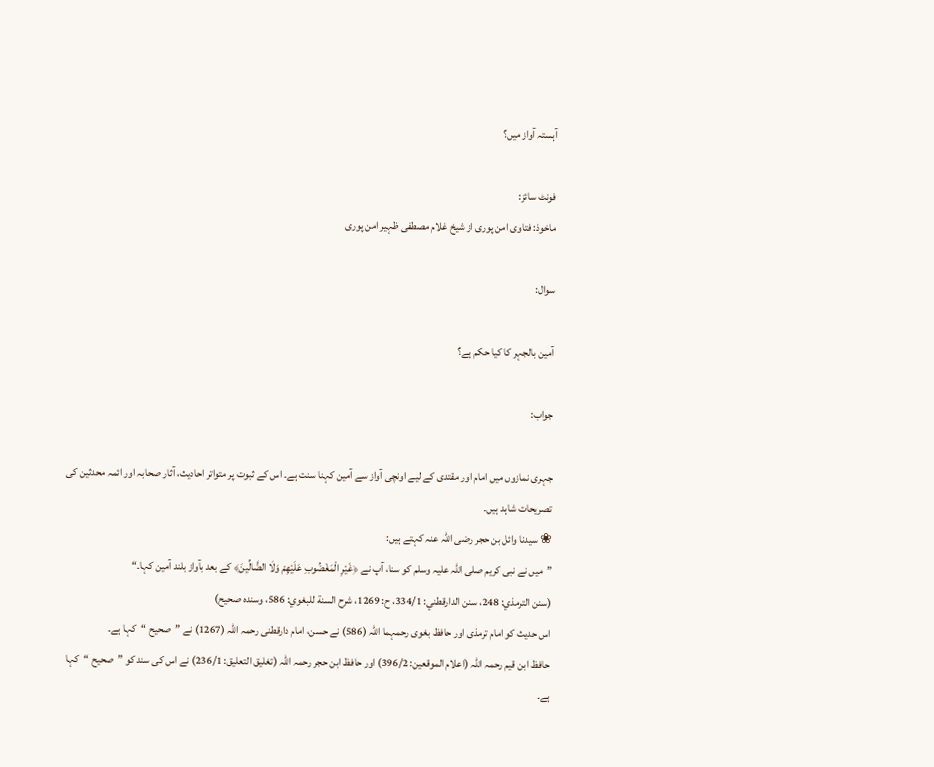آہستہ آواز میں؟

فونٹ سائز:
ماخوذ: فتاوی امن پوری از شیخ غلام مصطفی ظہیر امن پوری

سوال:

آمین بالجہر کا کیا حکم ہے؟

جواب:

جہری نمازوں میں امام اور مقتدی کے لیے اونچی آواز سے آمین کہنا سنت ہے۔ اس کے ثبوت پر متواتر احادیث، آثار صحابہ اور ائمہ محدثین کی تصریحات شاہد ہیں۔
❀ سیدنا وائل بن حجر رضی اللہ عنہ کہتے ہیں:
”میں نے نبی کریم صلی اللہ علیہ وسلم کو سنا، آپ نے ﴿غَيْرِ الْمَغْضُوبِ عَلَيْهِمْ وَلَا الضَّالِّينَ﴾ کے بعد بآواز بلند آمین کہا۔“
(سنن الترمذي: 248، سنن الدارقطني: 334/1، ح: 1269، شرح السنة للبغوي: 586، وسنده صحيح)
اس حدیث کو امام ترمذی اور حافظ بغوی رحمہما اللہ (586) نے حسن، امام دارقطنی رحمہ اللہ (1267) نے ”صحیح “کہا ہے۔
حافظ ابن قیم رحمہ اللہ (اعلام الموقعين: 396/2) اور حافظ ابن حجر رحمہ اللہ (تغليق التعلیق: 236/1) نے اس کی سند کو ”صحیح “کہا ہے۔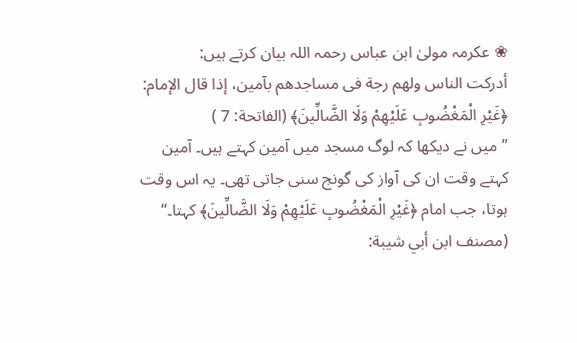❀ عکرمہ مولیٰ ابن عباس رحمہ اللہ بیان کرتے ہیں:
أدركت الناس ولهم رجة فى مساجدهم بآمين، إذا قال الإمام: ﴿غَيْرِ الْمَغْضُوبِ عَلَيْهِمْ وَلَا الضَّالِّينَ﴾ (الفاتحة: 7 )
”میں نے دیکھا کہ لوگ مسجد میں آمین کہتے ہیں۔ آمین کہتے وقت ان کی آواز کی گونج سنی جاتی تھی۔ یہ اس وقت ہوتا، جب امام ﴿غَيْرِ الْمَغْضُوبِ عَلَيْهِمْ وَلَا الضَّالِّينَ﴾ کہتا۔“
(مصنف ابن أبي شيبة: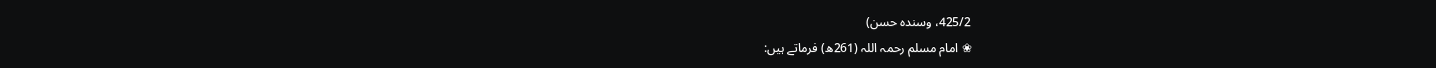425/2، وسنده حسن)
❀ امام مسلم رحمہ اللہ (261ھ) فرماتے ہیں: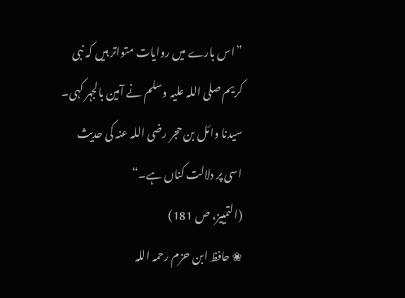”اس بارے میں روایات متواتر ہیں کہ نبی کریم صلی اللہ علیہ وسلم نے آمین بالجہر کہی۔ سیدنا وائل بن حجر رضی اللہ عنہ کی حدیث اسی پر دلالت کناں ہے۔“
(التمييز، ص 181)
❀ حافظ ابن حزم رحمہ اللہ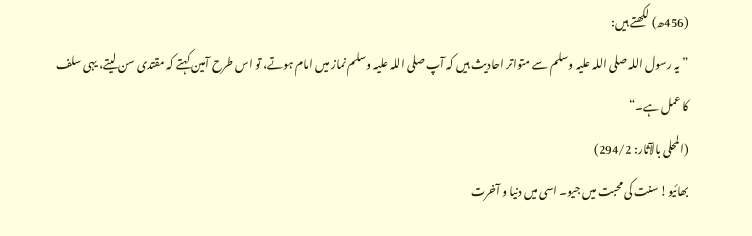(456ھ) لکھتے ہیں:
”یہ رسول اللہ صلی اللہ علیہ وسلم سے متواتر احادیث ہیں کہ آپ صلی اللہ علیہ وسلم نماز میں امام ہوتے، تو اس طرح آمین کہتے کہ مقتدی سن لیتے، یہی سلف کا عمل ہے۔“
(المحلى بالآثار: 294/2)
بھائیو! سنت کی محبت میں جیو۔ اسی میں دنیا و آخرت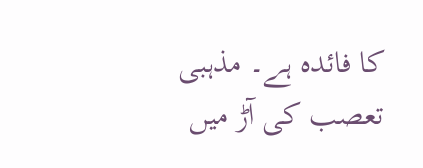کا فائدہ ہے۔ مذہبی تعصب کی آڑ میں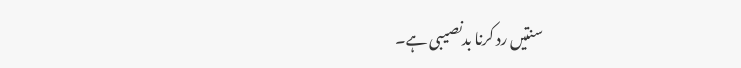سنتیں رد کرنا بدنصیبی ہے۔